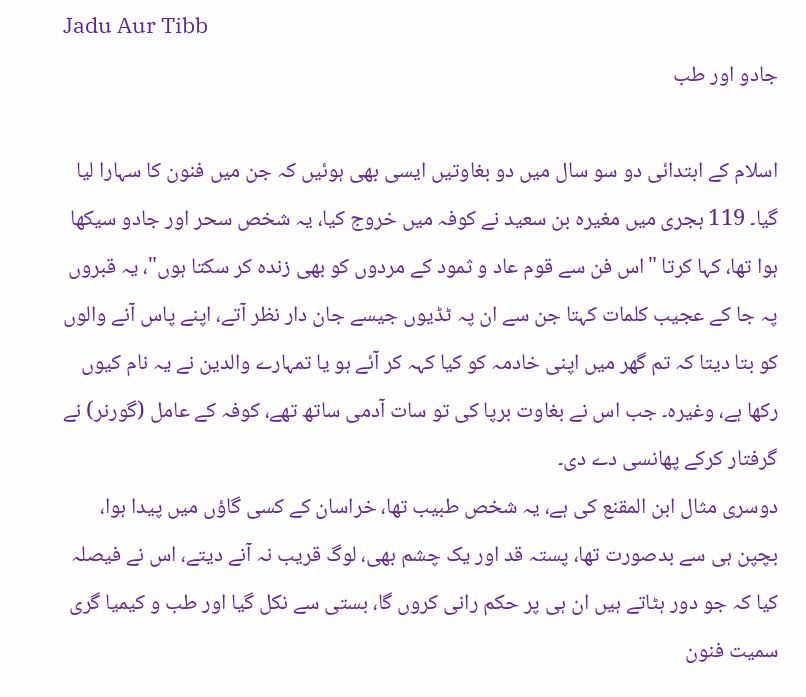Jadu Aur Tibb
جادو اور طب

اسلام کے ابتدائی دو سو سال میں دو بغاوتیں ایسی بھی ہوئیں کہ جن میں فنون کا سہارا لیا گیا۔ 119 ہجری میں مغیرہ بن سعید نے کوفہ میں خروج کیا، یہ شخص سحر اور جادو سیکھا ہوا تھا، کہا کرتا "اس فن سے قوم عاد و ثمود کے مردوں کو بھی زندہ کر سکتا ہوں"، یہ قبروں پہ جا کے عجیب کلمات کہتا جن سے ان پہ ٹڈیوں جیسے جان دار نظر آتے، اپنے پاس آنے والوں کو بتا دیتا کہ تم گھر میں اپنی خادمہ کو کیا کہہ کر آئے ہو یا تمہارے والدین نے یہ نام کیوں رکھا ہے، وغیرہ۔ جب اس نے بغاوت برپا کی تو سات آدمی ساتھ تھے، کوفہ کے عامل (گورنر) نے گرفتار کرکے پھانسی دے دی۔
دوسری مثال ابن المقنع کی ہے، یہ شخص طبیب تھا، خراسان کے کسی گاؤں میں پیدا ہوا، بچپن ہی سے بدصورت تھا، پستہ قد اور یک چشم بھی، لوگ قریب نہ آنے دیتے، اس نے فیصلہ کیا کہ جو دور ہٹاتے ہیں ان ہی پر حکم رانی کروں گا، بستی سے نکل گیا اور طب و کیمیا گری سمیت فنون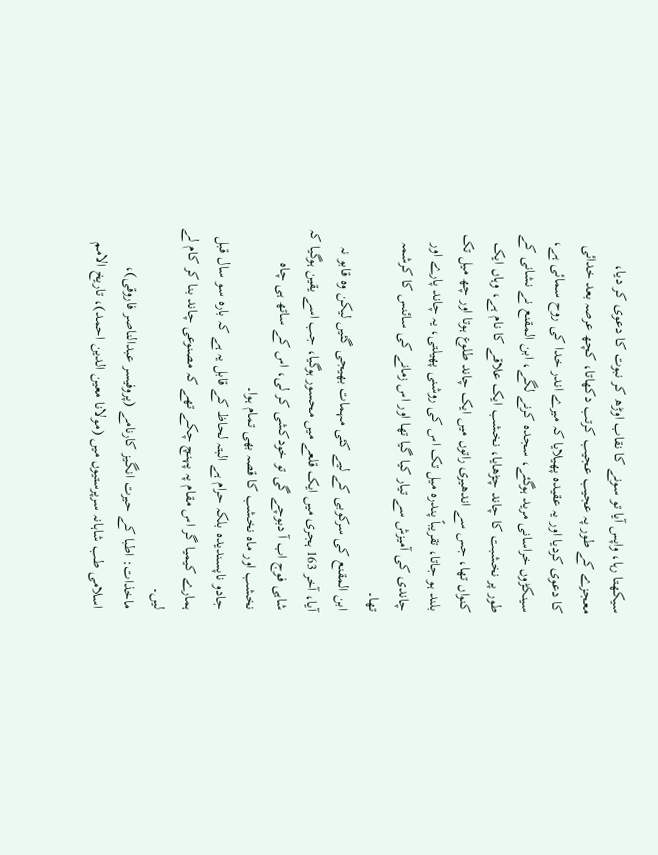سیکھتا رہا، واپس آیا تو سونے کا نقاب اوڑھ کر نبوت کا دعوی کر دیا، معجزے کے طور پہ عجیب عجیب کرتب دکھاتا، کچھ عرصہ بعد خدائی کا دعوی کردیا اور یہ عقیدہ پھیلایا کہ میرے اندر خدا کی روح سمائی ہے، سینکڑوں خراسانی مرید ہوگئے، سجدہ کرنے لگے، ابن المقنع نے نشانی کے طور پر نخشبت کا چاند چڑھایا، نخشب ایک علاقے کا نام ہے، وہاں ایک کنواں تھا، جس سے اندھیری راتوں میں ایک چاند طلوع ہوتا اور چھ میل تک بلند ہو جاتا، تقریباً پندرہ میل تک اس کی روشنی پھیلتی، یہ چاند پارے اور چاندی کی آمیزش سے تیار کیا گیا تھا اور اس زمانے کی سائنس کا کرشمہ تھا۔
ابن المقنع کی سرکوبی کے لیے کئی مہمات بھیجی گئیں لیکن وہ قابو نہ آیا، آخر 163 ہجری میں ایک قلعے میں محسور ہوگیا، جب اسے یقین ہوگیا کہ شاہی فوج اب آ دبوچے گی تو خودکشی کر لی، اس کے ساتھ ہی چاہ نخشب اور ماہ نخشب کا قصہ بھی تمام ہوا۔
جادو ناپسندیدہ بلکہ حرام ہے البتہ لحاظ کے قابل یہ ہے کہ بارہ سو سال قبل ہمارے کیمیا گر اس مقام پہ پہنچ چکے تھے کہ مصنوعی چاند بنا کر کام لے لیں۔
ماخذات: اطبا کے حیرت انگیز کارنامے (پروفیسر عبدالناصر فاروقی)، اسلامی طب شاہانہ سرپرستیوں میں (مولانا معین الدین احمد)، تاریخ الامم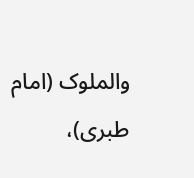والملوک (امام طبری)،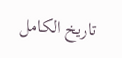تاریخ الکامل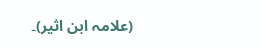(علامہ ابن اثیر)۔